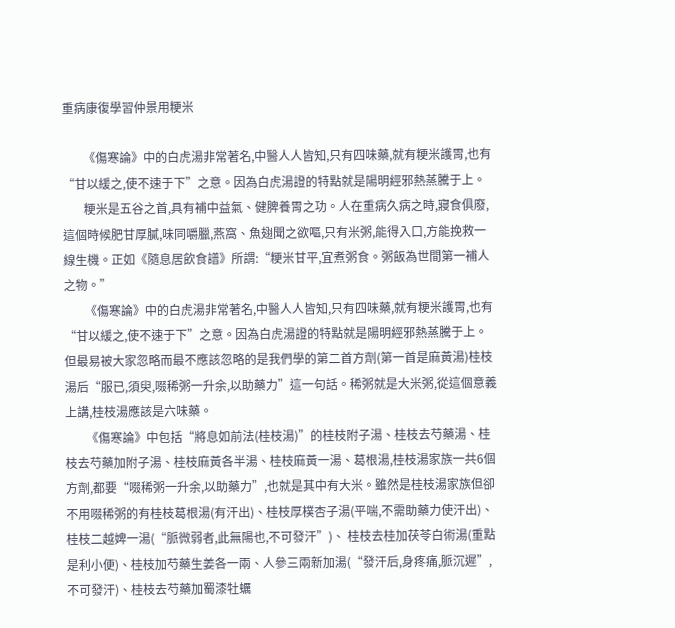重病康復學習仲景用粳米

       《傷寒論》中的白虎湯非常著名,中醫人人皆知,只有四味藥,就有粳米護胃,也有“甘以緩之,使不速于下”之意。因為白虎湯證的特點就是陽明經邪熱蒸騰于上。
       粳米是五谷之首,具有補中益氣、健脾養胃之功。人在重病久病之時,寢食俱廢,這個時候肥甘厚膩,味同嚼臘,燕窩、魚翅聞之欲嘔,只有米粥,能得入口,方能挽救一線生機。正如《隨息居飲食譜》所謂:“粳米甘平,宜煮粥食。粥飯為世間第一補人之物。”
       《傷寒論》中的白虎湯非常著名,中醫人人皆知,只有四味藥,就有粳米護胃,也有“甘以緩之,使不速于下”之意。因為白虎湯證的特點就是陽明經邪熱蒸騰于上。但最易被大家忽略而最不應該忽略的是我們學的第二首方劑(第一首是麻黃湯)桂枝湯后“服已,須臾,啜稀粥一升余,以助藥力”這一句話。稀粥就是大米粥,從這個意義上講,桂枝湯應該是六味藥。
       《傷寒論》中包括“將息如前法(桂枝湯)”的桂枝附子湯、桂枝去芍藥湯、桂枝去芍藥加附子湯、桂枝麻黃各半湯、桂枝麻黃一湯、葛根湯,桂枝湯家族一共6個方劑,都要“啜稀粥一升余,以助藥力”,也就是其中有大米。雖然是桂枝湯家族但卻不用啜稀粥的有桂枝葛根湯(有汗出)、桂枝厚樸杏子湯(平喘,不需助藥力使汗出)、桂枝二越婢一湯(“脈微弱者,此無陽也,不可發汗”)、 桂枝去桂加茯苓白術湯(重點是利小便)、桂枝加芍藥生姜各一兩、人參三兩新加湯(“發汗后,身疼痛,脈沉遲”, 不可發汗)、桂枝去芍藥加蜀漆牡蠣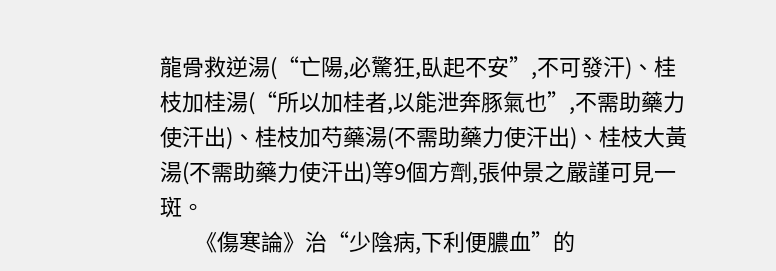龍骨救逆湯(“亡陽,必驚狂,臥起不安”,不可發汗)、桂枝加桂湯(“所以加桂者,以能泄奔豚氣也”,不需助藥力使汗出)、桂枝加芍藥湯(不需助藥力使汗出)、桂枝大黃湯(不需助藥力使汗出)等9個方劑,張仲景之嚴謹可見一斑。
       《傷寒論》治“少陰病,下利便膿血”的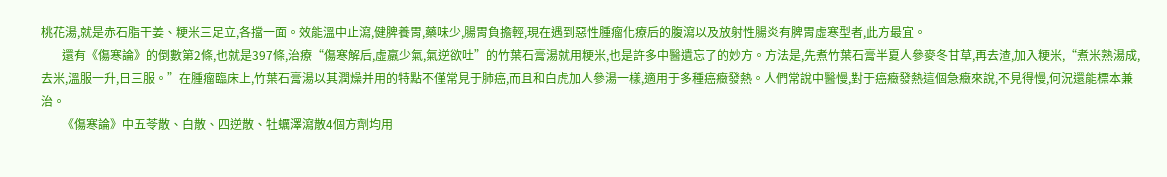桃花湯,就是赤石脂干姜、粳米三足立,各擋一面。效能溫中止瀉,健脾養胃,藥味少,腸胃負擔輕,現在遇到惡性腫瘤化療后的腹瀉以及放射性腸炎有脾胃虛寒型者,此方最宜。
       還有《傷寒論》的倒數第2條,也就是397條,治療“傷寒解后,虛羸少氣,氣逆欲吐”的竹葉石膏湯就用粳米,也是許多中醫遺忘了的妙方。方法是,先煮竹葉石膏半夏人參麥冬甘草,再去渣,加入粳米,“煮米熟湯成,去米,溫服一升,日三服。”在腫瘤臨床上,竹葉石膏湯以其潤燥并用的特點不僅常見于肺癌,而且和白虎加人參湯一樣,適用于多種癌癥發熱。人們常說中醫慢,對于癌癥發熱這個急癥來說,不見得慢,何況還能標本兼治。
       《傷寒論》中五苓散、白散、四逆散、牡蠣澤瀉散4個方劑均用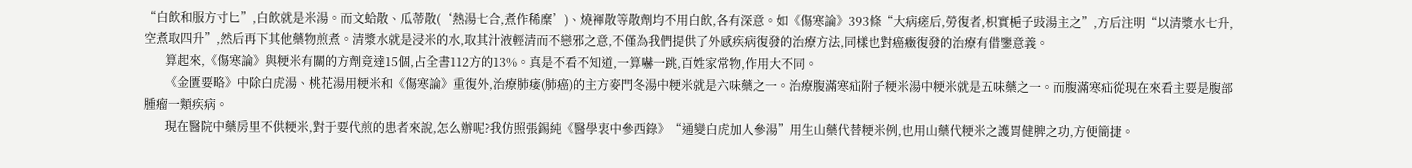“白飲和服方寸匕”,白飲就是米湯。而文蛤散、瓜蒂散(‘熱湯七合,煮作稀糜’)、燒褌散等散劑均不用白飲,各有深意。如《傷寒論》393條“大病瘥后,勞復者,枳實梔子豉湯主之”,方后注明“以清漿水七升,空煮取四升”,然后再下其他藥物煎煮。清漿水就是浸米的水,取其汁液輕清而不戀邪之意,不僅為我們提供了外感疾病復發的治療方法,同樣也對癌癥復發的治療有借鑒意義。
       算起來,《傷寒論》與粳米有關的方劑竟達15個,占全書112方的13%。真是不看不知道,一算嚇一跳,百姓家常物,作用大不同。
       《金匱要略》中除白虎湯、桃花湯用粳米和《傷寒論》重復外,治療肺痿(肺癌)的主方麥門冬湯中粳米就是六味藥之一。治療腹滿寒疝附子粳米湯中粳米就是五味藥之一。而腹滿寒疝從現在來看主要是腹部腫瘤一類疾病。
       現在醫院中藥房里不供粳米,對于要代煎的患者來說,怎么辦呢?我仿照張錫純《醫學衷中參西錄》“通變白虎加人參湯”用生山藥代替粳米例,也用山藥代粳米之護胃健脾之功,方便簡捷。